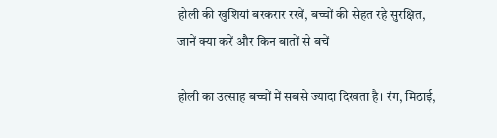होली की खुशियां बरकरार रखें, बच्चों की सेहत रहे सुरक्षित, जानें क्या करें और किन बातों से बचें

होली का उत्साह बच्चों में सबसे ज्यादा दिखता है। रंग, मिठाई,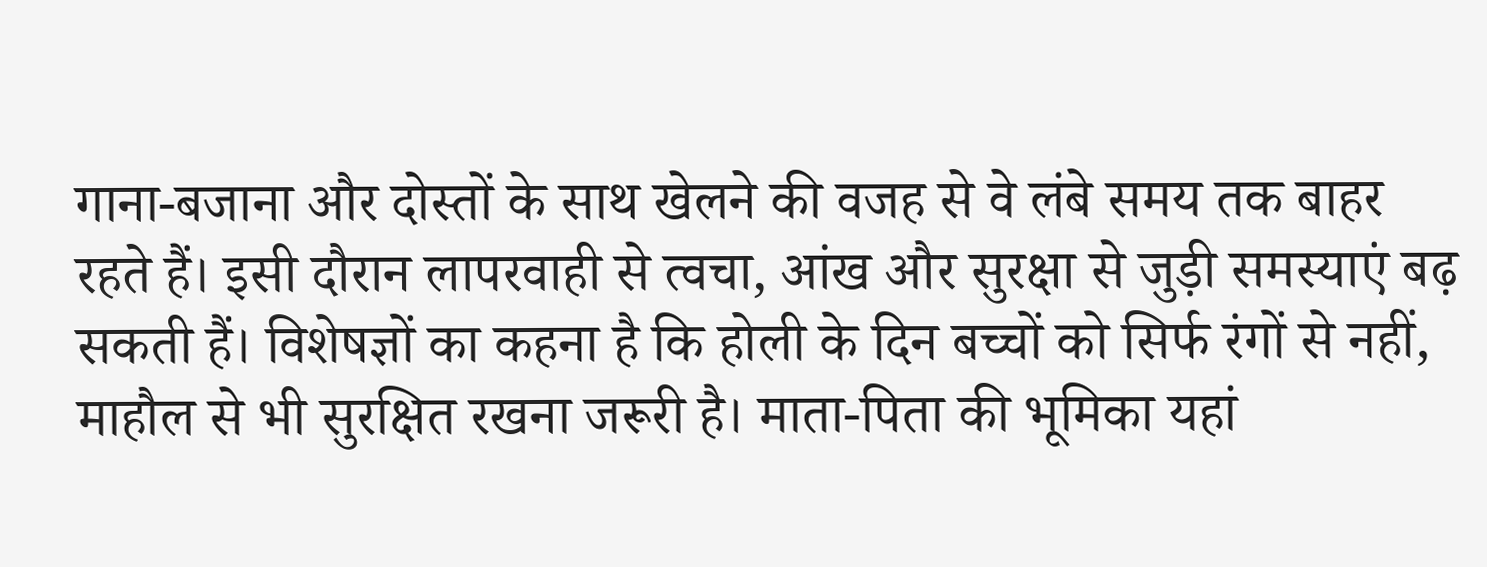गाना-बजाना और दोस्तों के साथ खेलने की वजह से वे लंबे समय तक बाहर रहते हैं। इसी दौरान लापरवाही से त्वचा, आंख और सुरक्षा से जुड़ी समस्याएं बढ़ सकती हैं। विशेषज्ञों का कहना है कि होली के दिन बच्चों को सिर्फ रंगों से नहीं, माहौल से भी सुरक्षित रखना जरूरी है। माता-पिता की भूमिका यहां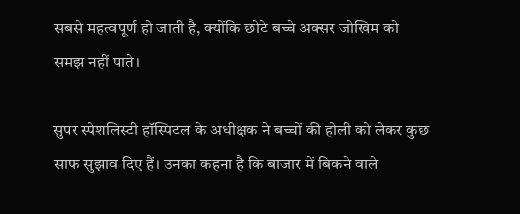सबसे महत्वपूर्ण हो जाती है, क्योंकि छोटे बच्चे अक्सर जोखिम को समझ नहीं पाते।

सुपर स्पेशलिस्टी हॉस्पिटल के अधीक्षक ने बच्चों की होली को लेकर कुछ साफ सुझाव दिए हैं। उनका कहना है कि बाजार में बिकने वाले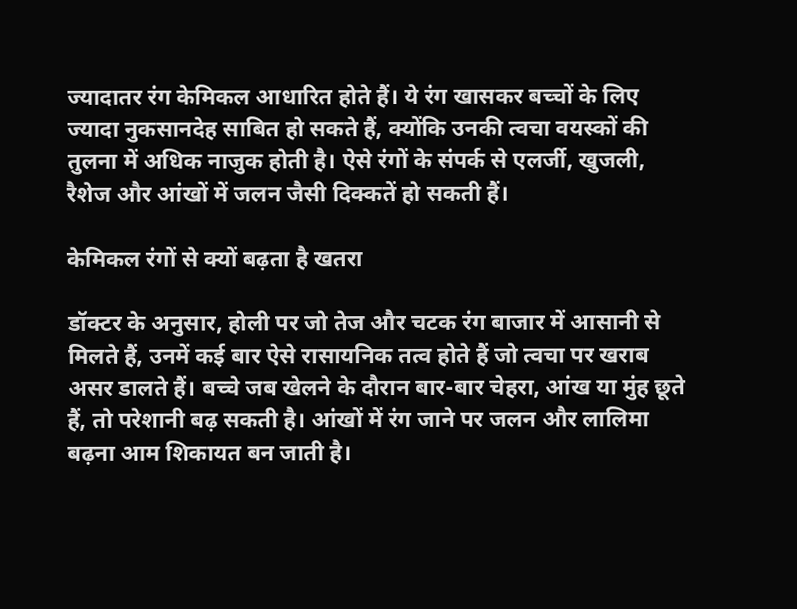ज्यादातर रंग केमिकल आधारित होते हैं। ये रंग खासकर बच्चों के लिए ज्यादा नुकसानदेह साबित हो सकते हैं, क्योंकि उनकी त्वचा वयस्कों की तुलना में अधिक नाजुक होती है। ऐसे रंगों के संपर्क से एलर्जी, खुजली, रैशेज और आंखों में जलन जैसी दिक्कतें हो सकती हैं।

केमिकल रंगों से क्यों बढ़ता है खतरा

डॉक्टर के अनुसार, होली पर जो तेज और चटक रंग बाजार में आसानी से मिलते हैं, उनमें कई बार ऐसे रासायनिक तत्व होते हैं जो त्वचा पर खराब असर डालते हैं। बच्चे जब खेलने के दौरान बार-बार चेहरा, आंख या मुंह छूते हैं, तो परेशानी बढ़ सकती है। आंखों में रंग जाने पर जलन और लालिमा बढ़ना आम शिकायत बन जाती है।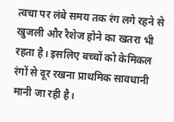त्वचा पर लंबे समय तक रंग लगे रहने से खुजली और रैशेज होने का खतरा भी रहता है। इसलिए बच्चों को केमिकल रंगों से दूर रखना प्राथमिक सावधानी मानी जा रही है।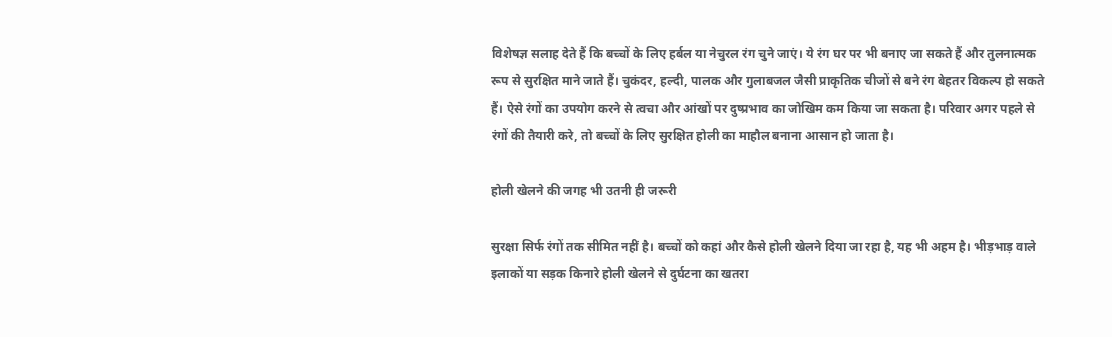विशेषज्ञ सलाह देते हैं कि बच्चों के लिए हर्बल या नेचुरल रंग चुने जाएं। ये रंग घर पर भी बनाए जा सकते हैं और तुलनात्मक रूप से सुरक्षित माने जाते हैं। चुकंदर, हल्दी, पालक और गुलाबजल जैसी प्राकृतिक चीजों से बने रंग बेहतर विकल्प हो सकते हैं। ऐसे रंगों का उपयोग करने से त्वचा और आंखों पर दुष्प्रभाव का जोखिम कम किया जा सकता है। परिवार अगर पहले से रंगों की तैयारी करे, तो बच्चों के लिए सुरक्षित होली का माहौल बनाना आसान हो जाता है।

होली खेलने की जगह भी उतनी ही जरूरी

सुरक्षा सिर्फ रंगों तक सीमित नहीं है। बच्चों को कहां और कैसे होली खेलने दिया जा रहा है, यह भी अहम है। भीड़भाड़ वाले इलाकों या सड़क किनारे होली खेलने से दुर्घटना का खतरा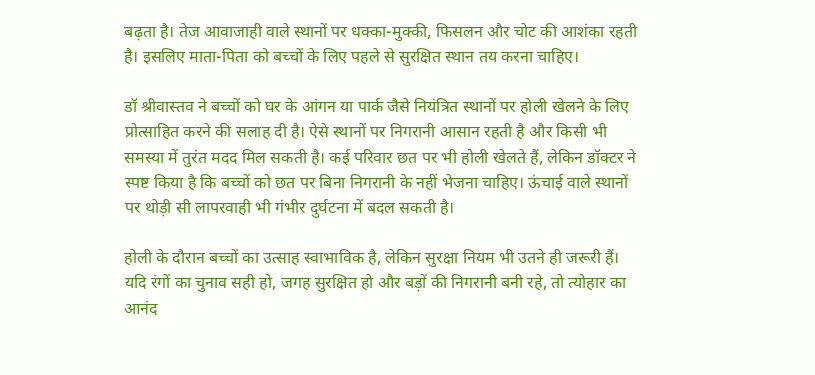बढ़ता है। तेज आवाजाही वाले स्थानों पर धक्का-मुक्की, फिसलन और चोट की आशंका रहती है। इसलिए माता-पिता को बच्चों के लिए पहले से सुरक्षित स्थान तय करना चाहिए।

डॉ श्रीवास्तव ने बच्चों को घर के आंगन या पार्क जैसे नियंत्रित स्थानों पर होली खेलने के लिए प्रोत्साहित करने की सलाह दी है। ऐसे स्थानों पर निगरानी आसान रहती है और किसी भी समस्या में तुरंत मदद मिल सकती है। कई परिवार छत पर भी होली खेलते हैं, लेकिन डॉक्टर ने स्पष्ट किया है कि बच्चों को छत पर बिना निगरानी के नहीं भेजना चाहिए। ऊंचाई वाले स्थानों पर थोड़ी सी लापरवाही भी गंभीर दुर्घटना में बदल सकती है।

होली के दौरान बच्चों का उत्साह स्वाभाविक है, लेकिन सुरक्षा नियम भी उतने ही जरूरी हैं। यदि रंगों का चुनाव सही हो, जगह सुरक्षित हो और बड़ों की निगरानी बनी रहे, तो त्योहार का आनंद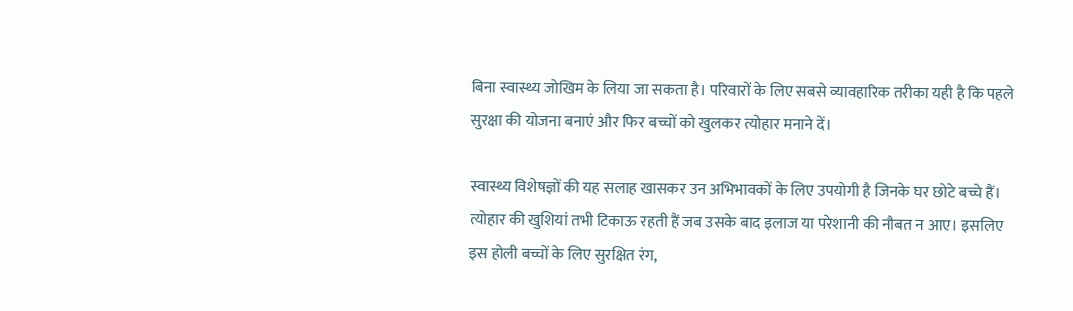बिना स्वास्थ्य जोखिम के लिया जा सकता है। परिवारों के लिए सबसे व्यावहारिक तरीका यही है कि पहले सुरक्षा की योजना बनाएं और फिर बच्चों को खुलकर त्योहार मनाने दें।

स्वास्थ्य विशेषज्ञों की यह सलाह खासकर उन अभिभावकों के लिए उपयोगी है जिनके घर छोटे बच्चे हैं। त्योहार की खुशियां तभी टिकाऊ रहती हैं जब उसके बाद इलाज या परेशानी की नौबत न आए। इसलिए इस होली बच्चों के लिए सुरक्षित रंग,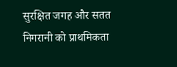सुरक्षित जगह और सतत निगरानी को प्राथमिकता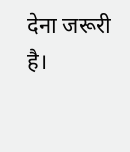देना जरूरी है।